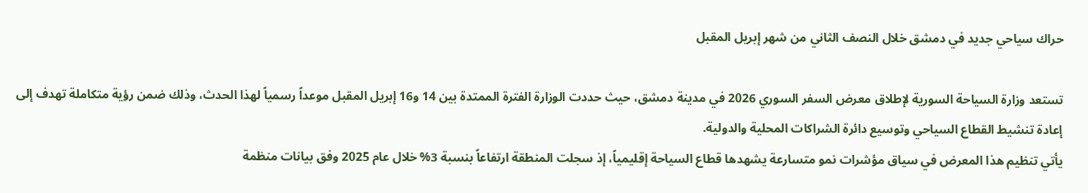حراك سياحي جديد في دمشق خلال النصف الثاني من شهر إبريل المقبل

تستعد وزارة السياحة السورية لإطلاق معرض السفر السوري 2026 في مدينة دمشق، حيث حددت الوزارة الفترة الممتدة بين 14 و16 إبريل المقبل موعداً رسمياً لهذا الحدث، وذلك ضمن رؤية متكاملة تهدف إلى إعادة تنشيط القطاع السياحي وتوسيع دائرة الشراكات المحلية والدولية.
يأتي تنظيم هذا المعرض في سياق مؤشرات نمو متسارعة يشهدها قطاع السياحة إقليمياً، إذ سجلت المنطقة ارتفاعاً بنسبة 3% خلال عام 2025 وفق بيانات منظمة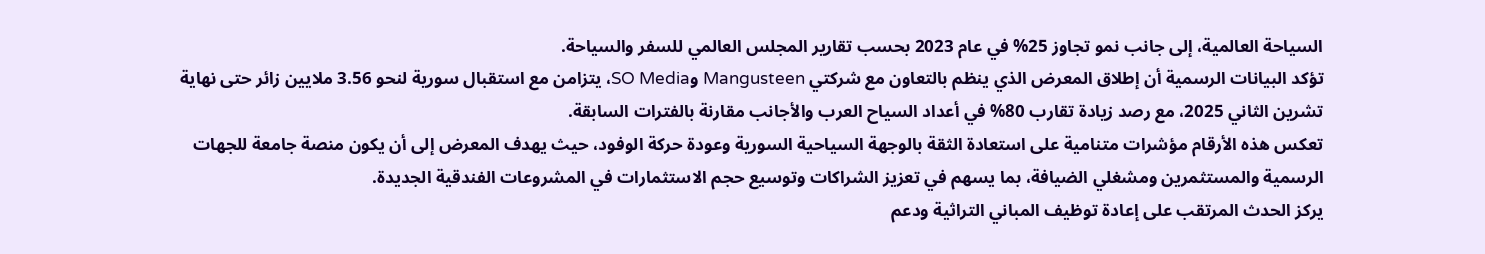السياحة العالمية، إلى جانب نمو تجاوز 25% في عام 2023 بحسب تقارير المجلس العالمي للسفر والسياحة.
تؤكد البيانات الرسمية أن إطلاق المعرض الذي ينظم بالتعاون مع شركتي Mangusteen وSO Media، يتزامن مع استقبال سورية لنحو 3.56 ملايين زائر حتى نهاية تشرين الثاني 2025، مع رصد زيادة تقارب 80% في أعداد السياح العرب والأجانب مقارنة بالفترات السابقة.
تعكس هذه الأرقام مؤشرات متنامية على استعادة الثقة بالوجهة السياحية السورية وعودة حركة الوفود، حيث يهدف المعرض إلى أن يكون منصة جامعة للجهات الرسمية والمستثمرين ومشغلي الضيافة، بما يسهم في تعزيز الشراكات وتوسيع حجم الاستثمارات في المشروعات الفندقية الجديدة.
يركز الحدث المرتقب على إعادة توظيف المباني التراثية ودعم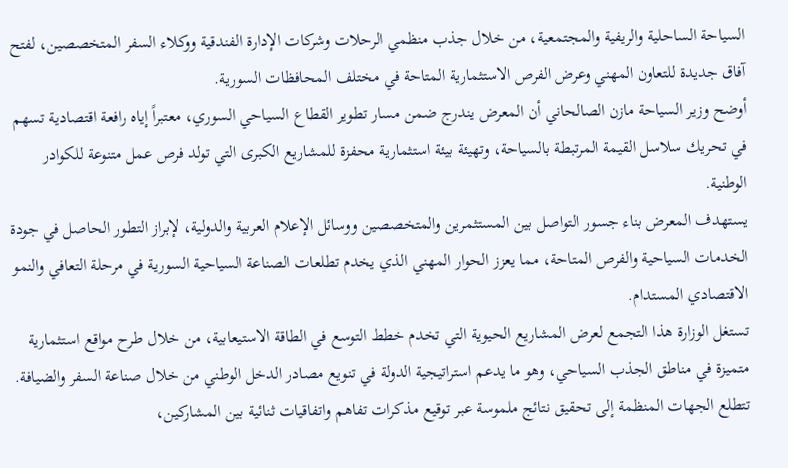السياحة الساحلية والريفية والمجتمعية، من خلال جذب منظمي الرحلات وشركات الإدارة الفندقية ووكلاء السفر المتخصصين، لفتح آفاق جديدة للتعاون المهني وعرض الفرص الاستثمارية المتاحة في مختلف المحافظات السورية.
أوضح وزير السياحة مازن الصالحاني أن المعرض يندرج ضمن مسار تطوير القطاع السياحي السوري، معتبراً إياه رافعة اقتصادية تسهم في تحريك سلاسل القيمة المرتبطة بالسياحة، وتهيئة بيئة استثمارية محفزة للمشاريع الكبرى التي تولد فرص عمل متنوعة للكوادر الوطنية.
يستهدف المعرض بناء جسور التواصل بين المستثمرين والمتخصصين ووسائل الإعلام العربية والدولية، لإبراز التطور الحاصل في جودة الخدمات السياحية والفرص المتاحة، مما يعزز الحوار المهني الذي يخدم تطلعات الصناعة السياحية السورية في مرحلة التعافي والنمو الاقتصادي المستدام.
تستغل الوزارة هذا التجمع لعرض المشاريع الحيوية التي تخدم خطط التوسع في الطاقة الاستيعابية، من خلال طرح مواقع استثمارية متميزة في مناطق الجذب السياحي، وهو ما يدعم استراتيجية الدولة في تنويع مصادر الدخل الوطني من خلال صناعة السفر والضيافة.
تتطلع الجهات المنظمة إلى تحقيق نتائج ملموسة عبر توقيع مذكرات تفاهم واتفاقيات ثنائية بين المشاركين،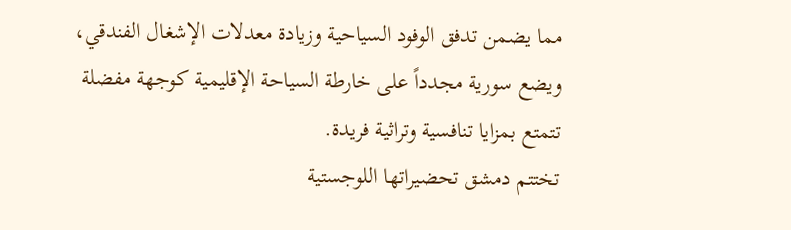مما يضمن تدفق الوفود السياحية وزيادة معدلات الإشغال الفندقي، ويضع سورية مجدداً على خارطة السياحة الإقليمية كوجهة مفضلة تتمتع بمزايا تنافسية وتراثية فريدة.
تختتم دمشق تحضيراتها اللوجستية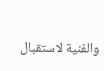والفنية لاستقبال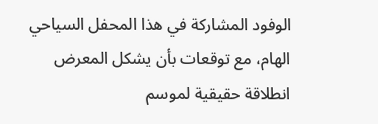الوفود المشاركة في هذا المحفل السياحي الهام، مع توقعات بأن يشكل المعرض انطلاقة حقيقية لموسم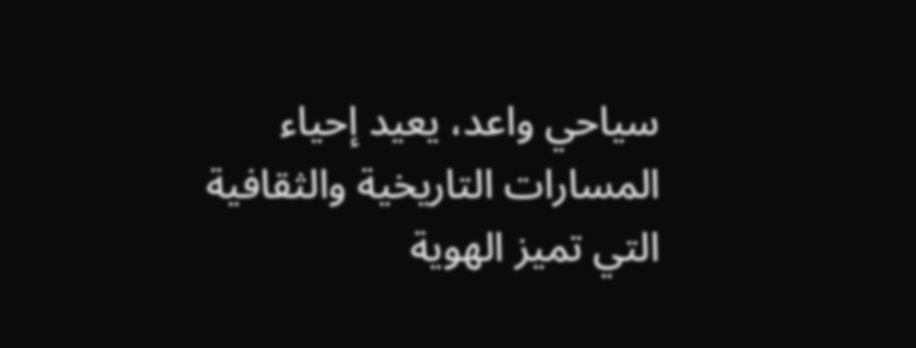سياحي واعد، يعيد إحياء المسارات التاريخية والثقافية التي تميز الهوية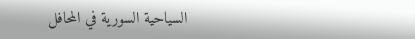السياحية السورية في المحافل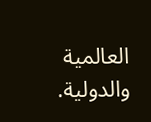العالمية والدولية.